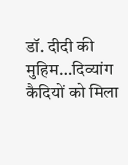डॉ. दीदी की मुहिम…दिव्यांग कैदियों को मिला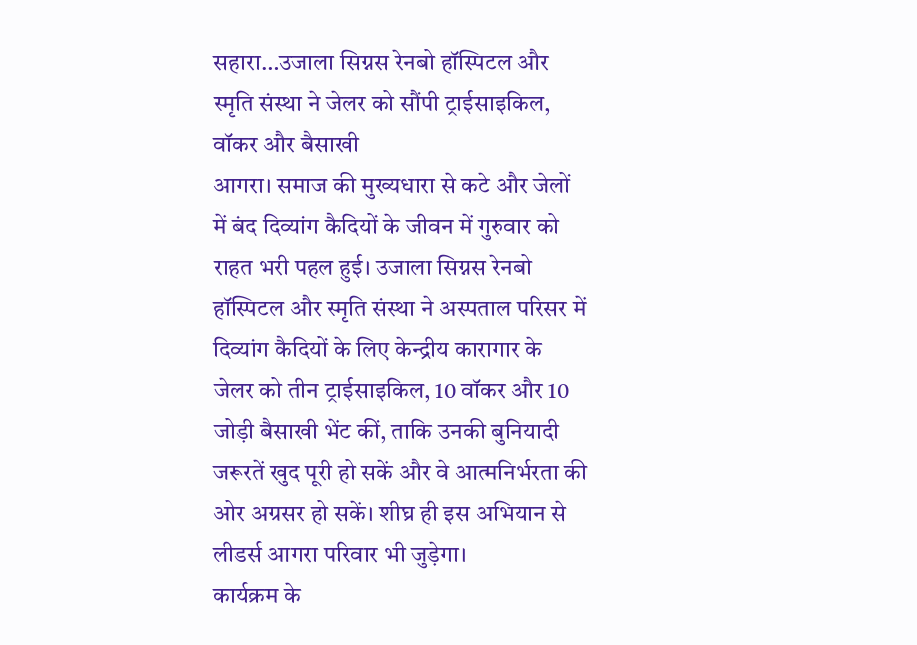सहारा…उजाला सिग्नस रेनबो हॉस्पिटल और स्मृति संस्था ने जेलर को सौंपी ट्राईसाइकिल, वॉकर और बैसाखी
आगरा। समाज की मुख्यधारा से कटे और जेलों में बंद दिव्यांग कैदियों के जीवन में गुरुवार को राहत भरी पहल हुई। उजाला सिग्नस रेनबो हॉस्पिटल और स्मृति संस्था ने अस्पताल परिसर में दिव्यांग कैदियों के लिए केन्द्रीय कारागार के जेलर को तीन ट्राईसाइकिल, 10 वॉकर और 10 जोड़ी बैसाखी भेंट कीं, ताकि उनकी बुनियादी जरूरतें खुद पूरी हो सकें और वे आत्मनिर्भरता की ओर अग्रसर हो सकें। शीघ्र ही इस अभियान से लीडर्स आगरा परिवार भी जुड़ेगा।
कार्यक्रम के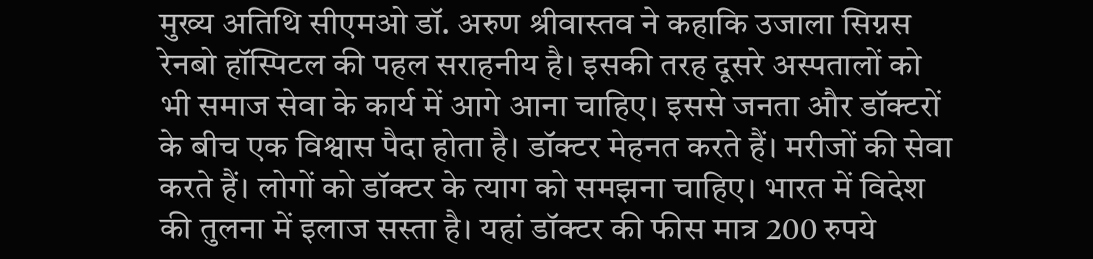मुख्य अतिथि सीएमओ डॉ. अरुण श्रीवास्तव ने कहाकि उजाला सिग्नस रेनबो हॉस्पिटल की पहल सराहनीय है। इसकी तरह दूसरे अस्पतालों को भी समाज सेवा के कार्य में आगे आना चाहिए। इससे जनता और डॉक्टरों के बीच एक विश्वास पैदा होता है। डॉक्टर मेहनत करते हैं। मरीजों की सेवा करते हैं। लोगों को डॉक्टर के त्याग को समझना चाहिए। भारत में विदेश की तुलना में इलाज सस्ता है। यहां डॉक्टर की फीस मात्र 200 रुपये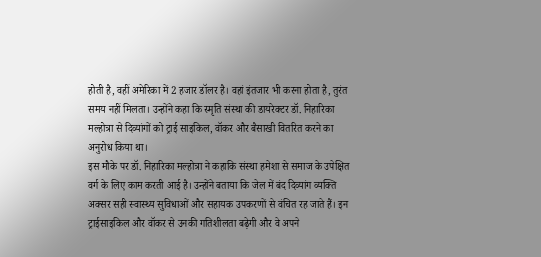होती है, वहीं अमेरिका में 2 हजार डॉलर है। वहां इंतजार भी करना होता है, तुरंत समय नहीं मिलता। उन्होंने कहा कि स्मृति संस्था की डायरेक्टर डॉ. निहारिका मल्होत्रा से दिव्यांगों को ट्राई साइकिल, वॉकर और बैसाखी वितरित करने का अनुरोध किया था।
इस मौके पर डॉ. निहारिका मल्होत्रा ने कहाकि संस्था हमेशा से समाज के उपेक्षित वर्ग के लिए काम करती आई है। उन्होंने बताया कि जेल में बंद दिव्यांग व्यक्ति अक्सर सही स्वास्थ्य सुविधाओं और सहायक उपकरणों से वंचित रह जाते हैं। इन ट्राईसाइकिल और वॉकर से उनकी गतिशीलता बढ़ेगी और वे अपने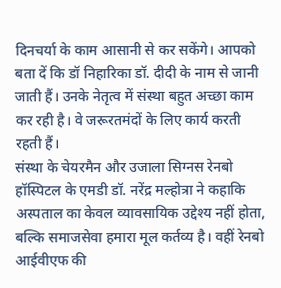दिनचर्या के काम आसानी से कर सकेंगे। आपको बता दें कि डॉ निहारिका डॉ. दीदी के नाम से जानी जाती हैं। उनके नेतृत्व में संस्था बहुत अच्छा काम कर रही है। वे जरूरतमंदों के लिए कार्य करती रहती हैं।
संस्था के चेयरमैन और उजाला सिग्नस रेनबो हॉस्पिटल के एमडी डॉ. नरेंद्र मल्होत्रा ने कहाकि अस्पताल का केवल व्यावसायिक उद्देश्य नहीं होता, बल्कि समाजसेवा हमारा मूल कर्तव्य है। वहीं रेनबो आईवीएफ की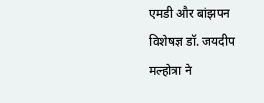एमडी और बांझपन विशेषज्ञ डॉ. जयदीप मल्होत्रा ने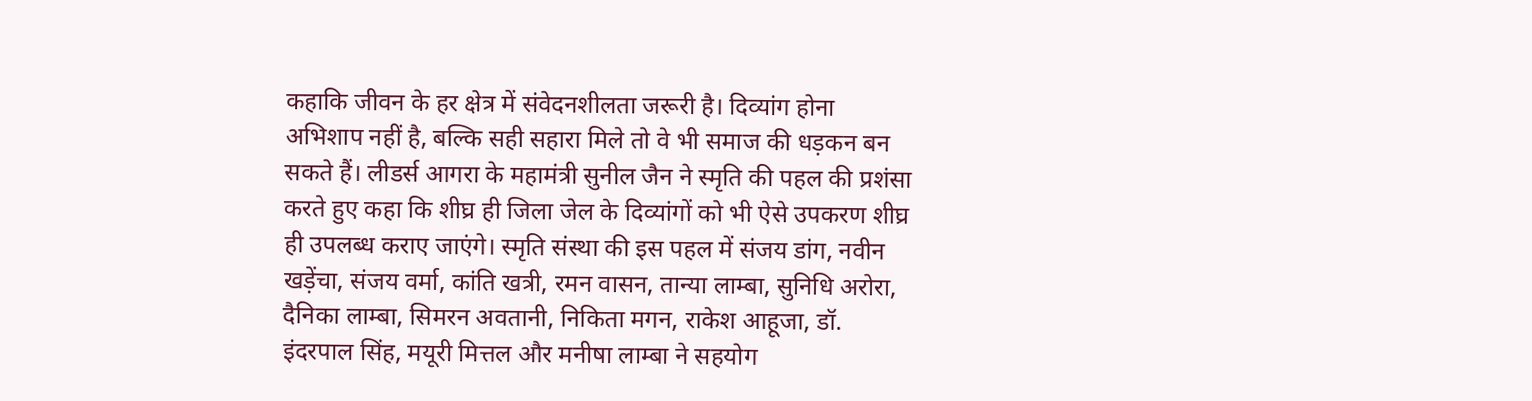कहाकि जीवन के हर क्षेत्र में संवेदनशीलता जरूरी है। दिव्यांग होना अभिशाप नहीं है, बल्कि सही सहारा मिले तो वे भी समाज की धड़कन बन सकते हैं। लीडर्स आगरा के महामंत्री सुनील जैन ने स्मृति की पहल की प्रशंसा करते हुए कहा कि शीघ्र ही जिला जेल के दिव्यांगों को भी ऐसे उपकरण शीघ्र ही उपलब्ध कराए जाएंगे। स्मृति संस्था की इस पहल में संजय डांग, नवीन खड़ेंचा, संजय वर्मा, कांति खत्री, रमन वासन, तान्या लाम्बा, सुनिधि अरोरा, दैनिका लाम्बा, सिमरन अवतानी, निकिता मगन, राकेश आहूजा, डॉ. इंदरपाल सिंह, मयूरी मित्तल और मनीषा लाम्बा ने सहयोग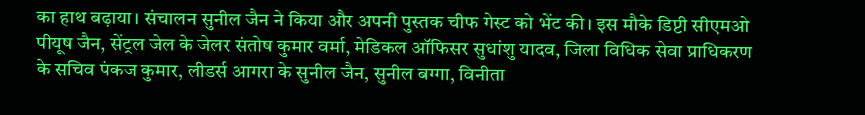का हाथ बढ़ाया। संचालन सुनील जैन ने किया और अपनी पुस्तक चीफ गेस्ट को भेंट की। इस मौके डिप्टी सीएमओ पीयूष जैन, सेंट्रल जेल के जेलर संतोष कुमार वर्मा, मेडिकल ऑफिसर सुधांशु यादव, जिला विधिक सेवा प्राधिकरण के सचिव पंकज कुमार, लीडर्स आगरा के सुनील जैन, सुनील बग्गा, विनीता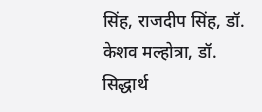सिंह, राजदीप सिंह, डॉ. केशव मल्होत्रा, डॉ. सिद्धार्थ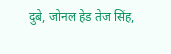दुबे, जोनल हेड तेज सिंह,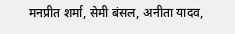मनप्रीत शर्मा, सेमी बंसल, अनीता यादव,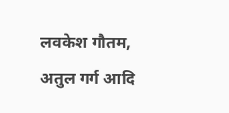लवकेश गौतम, अतुल गर्ग आदि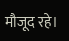मौजूद रहे।